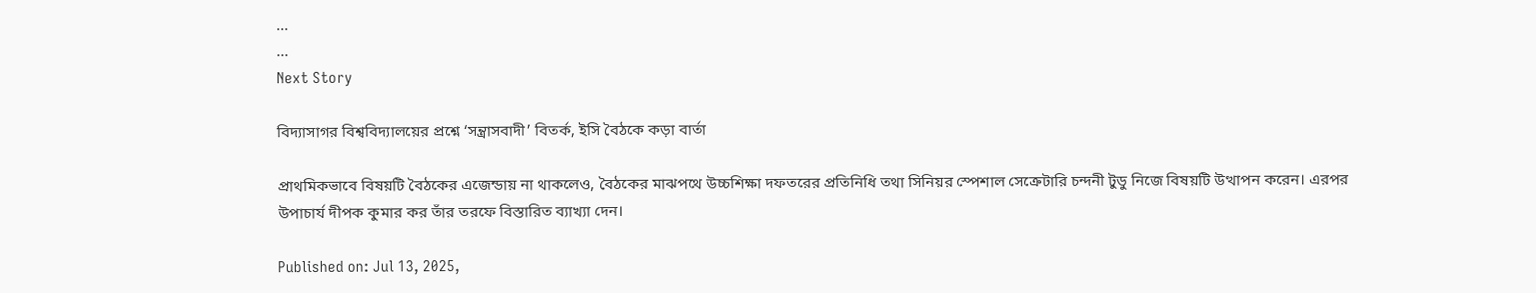...
...
Next Story

বিদ্যাসাগর বিশ্ববিদ্যালয়ের প্রশ্নে ‘সন্ত্রাসবাদী’ বিতর্ক, ইসি বৈঠকে কড়া বার্তা

প্রাথমিকভাবে বিষয়টি বৈঠকের এজেন্ডায় না থাকলেও, বৈঠকের মাঝপথে উচ্চশিক্ষা দফতরের প্রতিনিধি তথা সিনিয়র স্পেশাল সেক্রেটারি চন্দনী টুডু নিজে বিষয়টি উত্থাপন করেন। এরপর উপাচার্য দীপক কুমার কর তাঁর তরফে বিস্তারিত ব্যাখ্যা দেন।

Published on: Jul 13, 2025,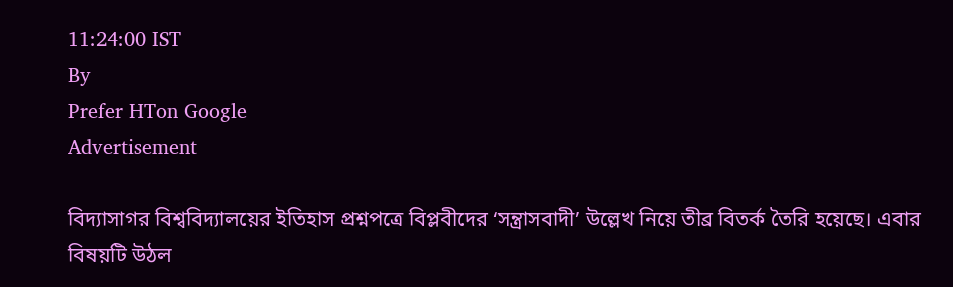11:24:00 IST
By
Prefer HTon Google
Advertisement

বিদ্যাসাগর বিশ্ববিদ্যালয়ের ইতিহাস প্রশ্নপত্রে বিপ্লবীদের ‘সন্ত্রাসবাদী’ উল্লেখ নিয়ে তীব্র বিতর্ক তৈরি হয়েছে। এবার বিষয়টি উঠল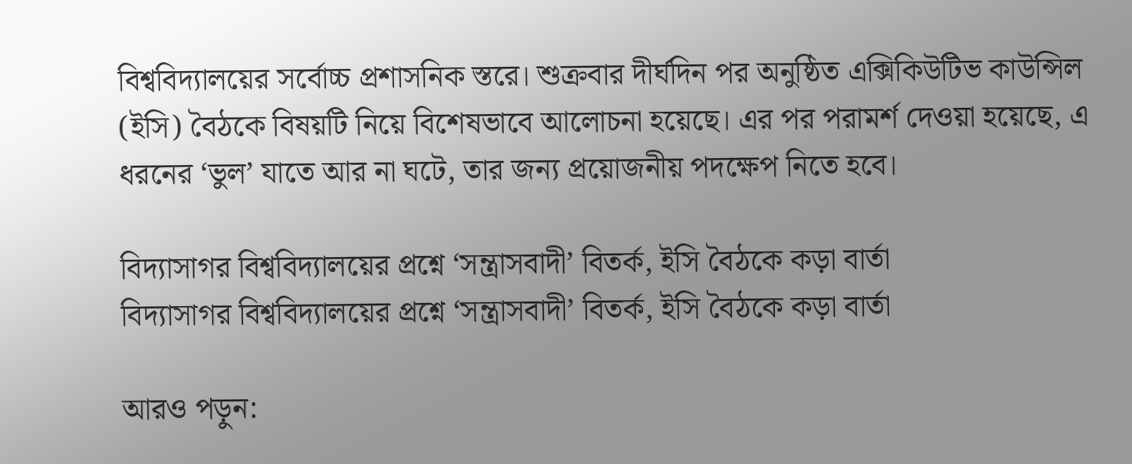বিশ্ববিদ্যালয়ের সর্বোচ্চ প্রশাসনিক স্তরে। শুক্রবার দীর্ঘদিন পর অনুষ্ঠিত এক্সিকিউটিভ কাউন্সিল (ইসি) বৈঠকে বিষয়টি নিয়ে বিশেষভাবে আলোচনা হয়েছে। এর পর পরামর্শ দেওয়া হয়েছে, এ ধরনের ‘ভুল’ যাতে আর না ঘটে, তার জন্য প্রয়োজনীয় পদক্ষেপ নিতে হবে।

বিদ্যাসাগর বিশ্ববিদ্যালয়ের প্রশ্নে ‘সন্ত্রাসবাদী’ বিতর্ক, ইসি বৈঠকে কড়া বার্তা
বিদ্যাসাগর বিশ্ববিদ্যালয়ের প্রশ্নে ‘সন্ত্রাসবাদী’ বিতর্ক, ইসি বৈঠকে কড়া বার্তা

আরও পড়ুন: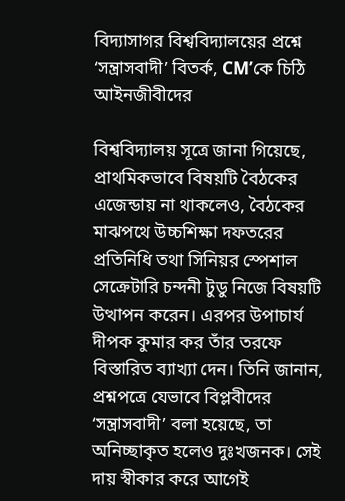বিদ্যাসাগর বিশ্ববিদ্যালয়ের প্রশ্নে ‘সন্ত্রাসবাদী’ বিতর্ক, CM’কে চিঠি আইনজীবীদের

বিশ্ববিদ্যালয় সূত্রে জানা গিয়েছে, প্রাথমিকভাবে বিষয়টি বৈঠকের এজেন্ডায় না থাকলেও, বৈঠকের মাঝপথে উচ্চশিক্ষা দফতরের প্রতিনিধি তথা সিনিয়র স্পেশাল সেক্রেটারি চন্দনী টুডু নিজে বিষয়টি উত্থাপন করেন। এরপর উপাচার্য দীপক কুমার কর তাঁর তরফে বিস্তারিত ব্যাখ্যা দেন। তিনি জানান, প্রশ্নপত্রে যেভাবে বিপ্লবীদের ‘সন্ত্রাসবাদী’ বলা হয়েছে, তা অনিচ্ছাকৃত হলেও দুঃখজনক। সেই দায় স্বীকার করে আগেই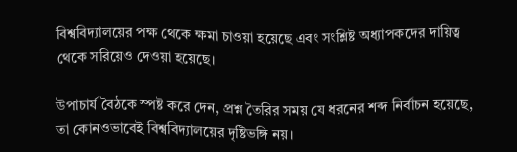বিশ্ববিদ্যালয়ের পক্ষ থেকে ক্ষমা চাওয়া হয়েছে এবং সংশ্লিষ্ট অধ্যাপকদের দায়িত্ব থেকে সরিয়েও দেওয়া হয়েছে।

উপাচার্য বৈঠকে স্পষ্ট করে দেন, প্রশ্ন তৈরির সময় যে ধরনের শব্দ নির্বাচন হয়েছে, তা কোনওভাবেই বিশ্ববিদ্যালয়ের দৃষ্টিভঙ্গি নয়।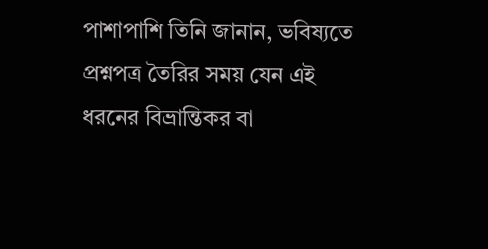পাশাপাশি তিনি জানান, ভবিষ্যতে প্রশ্নপত্র তৈরির সময় যেন এই ধরনের বিভ্রান্তিকর বা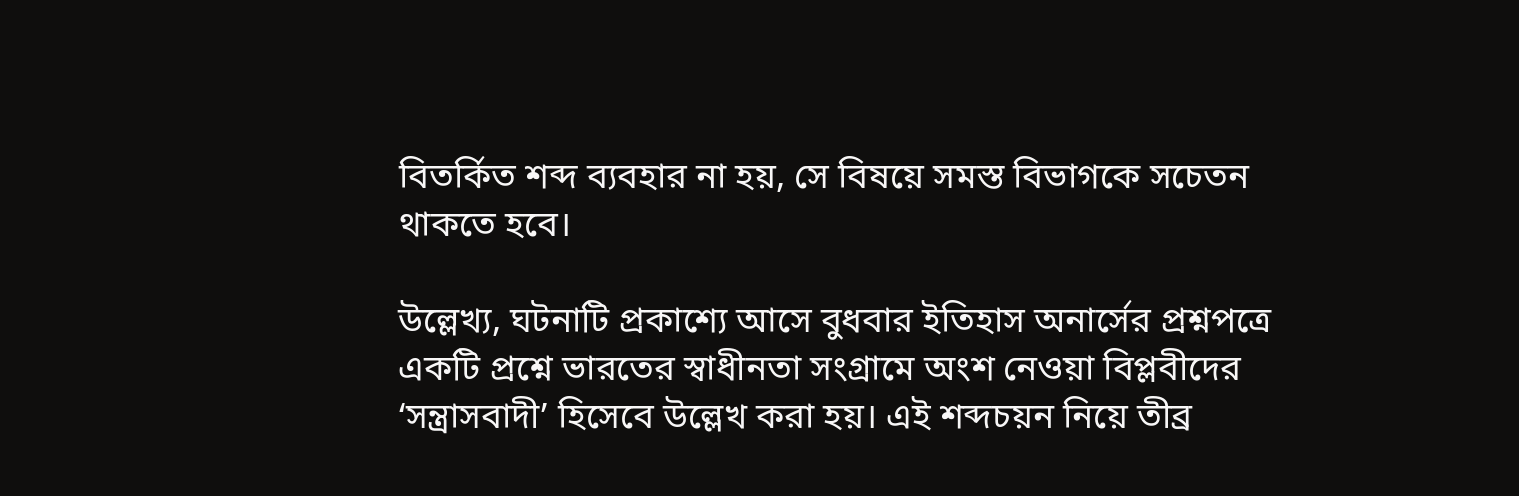বিতর্কিত শব্দ ব্যবহার না হয়, সে বিষয়ে সমস্ত বিভাগকে সচেতন থাকতে হবে।

উল্লেখ্য, ঘটনাটি প্রকাশ্যে আসে বুধবার ইতিহাস অনার্সের প্রশ্নপত্রে একটি প্রশ্নে ভারতের স্বাধীনতা সংগ্রামে অংশ নেওয়া বিপ্লবীদের ‘সন্ত্রাসবাদী’ হিসেবে উল্লেখ করা হয়। এই শব্দচয়ন নিয়ে তীব্র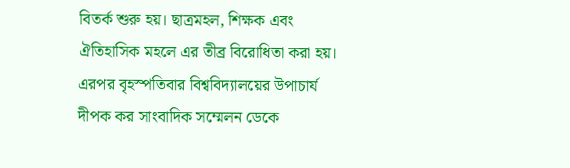বিতর্ক শুরু হয়। ছাত্রমহল, শিক্ষক এবং ঐতিহাসিক মহলে এর তীব্র বিরোধিতা করা হয়। এরপর বৃহস্পতিবার বিশ্ববিদ্যালয়ের উপাচার্য দীপক কর সাংবাদিক সম্মেলন ডেকে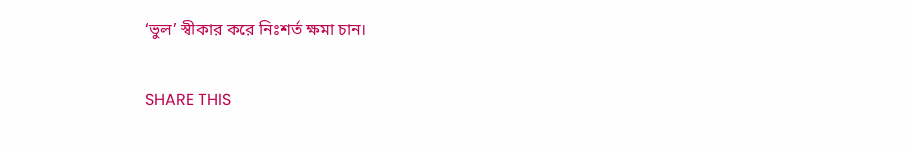‘ভুল’ স্বীকার করে নিঃশর্ত ক্ষমা চান।


SHARE THIS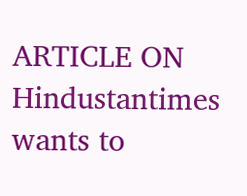ARTICLE ON
Hindustantimes wants to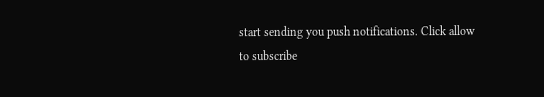start sending you push notifications. Click allow to subscribe